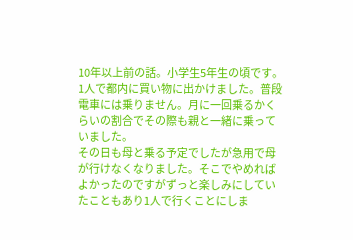10年以上前の話。小学生5年生の頃です。
1人で都内に買い物に出かけました。普段電車には乗りません。月に一回乗るかくらいの割合でその際も親と一緒に乗っていました。
その日も母と乗る予定でしたが急用で母が行けなくなりました。そこでやめればよかったのですがずっと楽しみにしていたこともあり1人で行くことにしま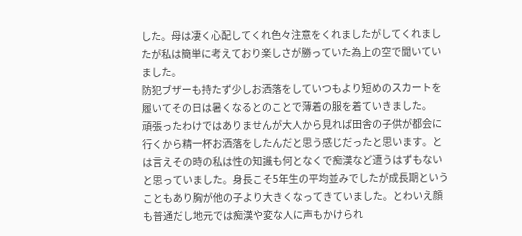した。母は凄く心配してくれ色々注意をくれましたがしてくれましたが私は簡単に考えており楽しさが勝っていた為上の空で聞いていました。
防犯ブザーも持たず少しお洒落をしていつもより短めのスカートを履いてその日は暑くなるとのことで薄着の服を着ていきました。
頑張ったわけではありませんが大人から見れば田舎の子供が都会に行くから精一杯お洒落をしたんだと思う感じだったと思います。とは言えその時の私は性の知識も何となくで痴漢など遭うはずもないと思っていました。身長こそ5年生の平均並みでしたが成長期ということもあり胸が他の子より大きくなってきていました。とわいえ顔も普通だし地元では痴漢や変な人に声もかけられ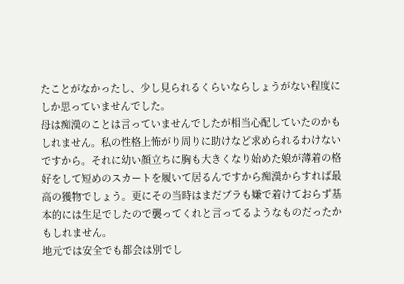たことがなかったし、少し見られるくらいならしょうがない程度にしか思っていませんでした。
母は痴漢のことは言っていませんでしたが相当心配していたのかもしれません。私の性格上怖がり周りに助けなど求められるわけないですから。それに幼い顔立ちに胸も大きくなり始めた娘が薄着の格好をして短めのスカートを履いて居るんですから痴漢からすれば最高の獲物でしょう。更にその当時はまだブラも嫌で着けておらず基本的には生足でしたので襲ってくれと言ってるようなものだったかもしれません。
地元では安全でも都会は別でし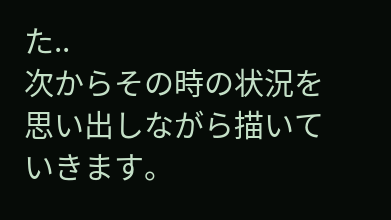た..
次からその時の状況を思い出しながら描いていきます。